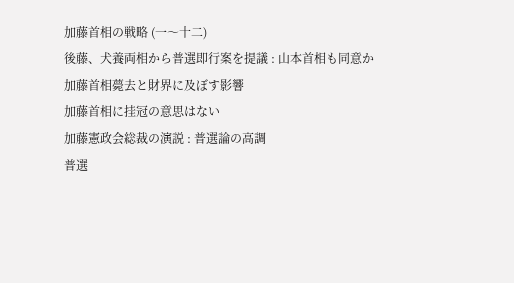加藤首相の戦略 (一〜十二)
後藤、犬養両相から普選即行案を提議 : 山本首相も同意か
加藤首相薨去と財界に及ぼす影響
加藤首相に挂冠の意思はない
加藤憲政会総裁の演説 : 普選論の高調
普選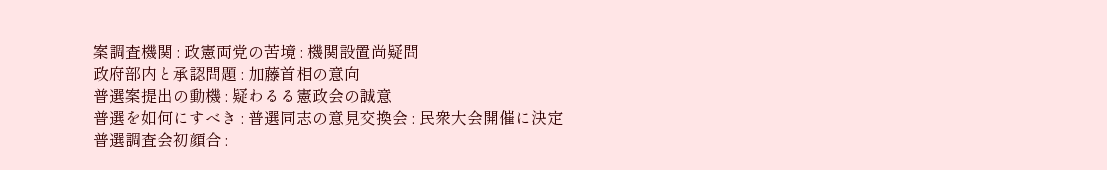案調査機関 : 政憲両党の苦境 : 機関設置尚疑問
政府部内と承認問題 : 加藤首相の意向
普選案提出の動機 : 疑わるる憲政会の誠意
普選を如何にすべき : 普選同志の意見交換会 : 民衆大会開催に決定
普選調査会初顔合 :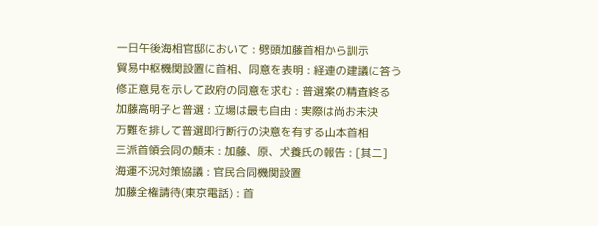一日午後海相官邸において : 劈頭加藤首相から訓示
貿易中枢機関設置に首相、同意を表明 : 経連の建議に答う
修正意見を示して政府の同意を求む : 普選案の精査終る
加藤高明子と普選 : 立場は最も自由 : 実際は尚お未決
万難を排して普選即行断行の決意を有する山本首相
三派首領会同の顛末 : 加藤、原、犬養氏の報告 : [其二]
海運不況対策協議 : 官民合同機関設置
加藤全権請待(東京電話) : 首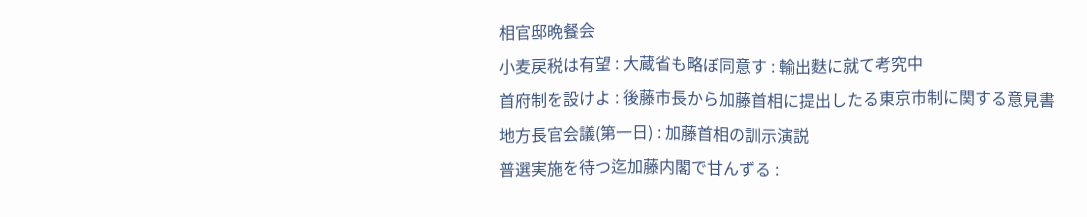相官邸晩餐会
小麦戻税は有望 : 大蔵省も略ぼ同意す : 輸出麩に就て考究中
首府制を設けよ : 後藤市長から加藤首相に提出したる東京市制に関する意見書
地方長官会議(第一日) : 加藤首相の訓示演説
普選実施を待つ迄加藤内閣で甘んずる :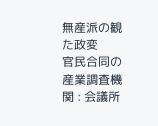無産派の観た政変
官民合同の産業調査機関 : 会議所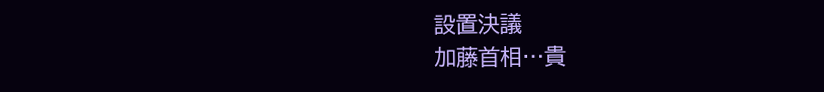設置決議
加藤首相…貴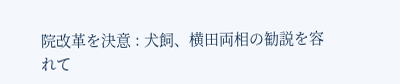院改革を決意 : 犬飼、横田両相の勧説を容れて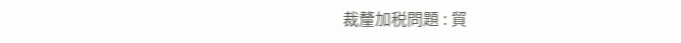裁釐加税問題 : 貿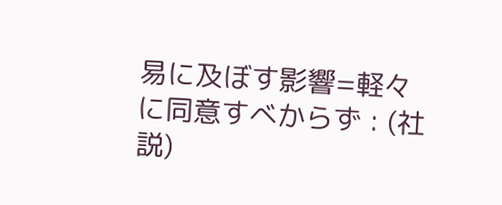易に及ぼす影響=軽々に同意すべからず : (社説)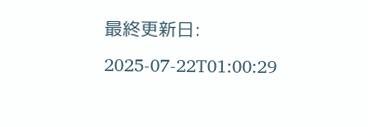最終更新日: 2025-07-22T01:00:29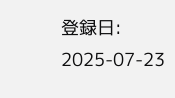登録日: 2025-07-23